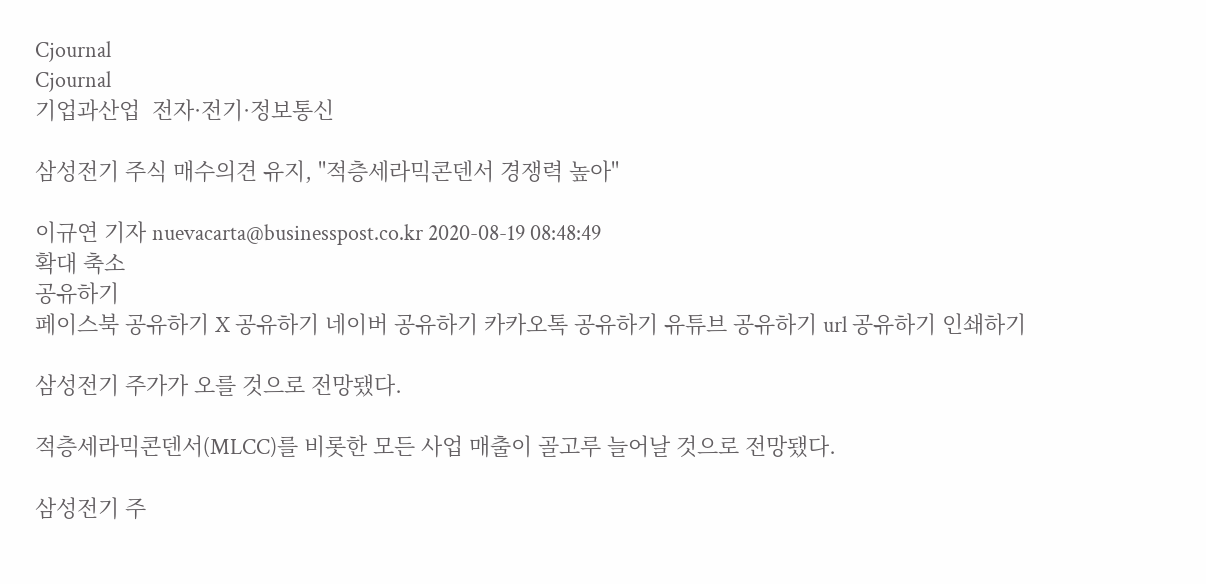Cjournal
Cjournal
기업과산업  전자·전기·정보통신

삼성전기 주식 매수의견 유지, "적층세라믹콘덴서 경쟁력 높아"

이규연 기자 nuevacarta@businesspost.co.kr 2020-08-19 08:48:49
확대 축소
공유하기
페이스북 공유하기 X 공유하기 네이버 공유하기 카카오톡 공유하기 유튜브 공유하기 url 공유하기 인쇄하기

삼성전기 주가가 오를 것으로 전망됐다.

적층세라믹콘덴서(MLCC)를 비롯한 모든 사업 매출이 골고루 늘어날 것으로 전망됐다.

삼성전기 주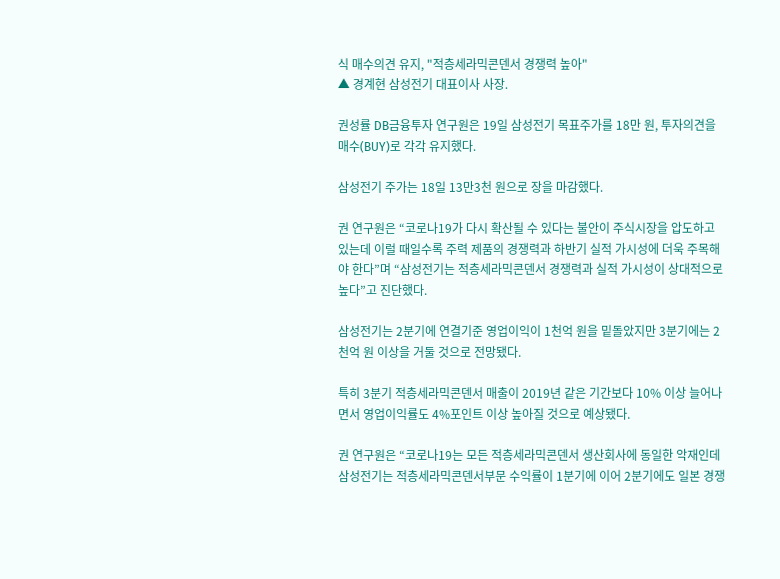식 매수의견 유지, "적층세라믹콘덴서 경쟁력 높아"
▲ 경계현 삼성전기 대표이사 사장.

권성률 DB금융투자 연구원은 19일 삼성전기 목표주가를 18만 원, 투자의견을 매수(BUY)로 각각 유지했다.

삼성전기 주가는 18일 13만3천 원으로 장을 마감했다.

권 연구원은 “코로나19가 다시 확산될 수 있다는 불안이 주식시장을 압도하고 있는데 이럴 때일수록 주력 제품의 경쟁력과 하반기 실적 가시성에 더욱 주목해야 한다”며 “삼성전기는 적층세라믹콘덴서 경쟁력과 실적 가시성이 상대적으로 높다”고 진단했다.

삼성전기는 2분기에 연결기준 영업이익이 1천억 원을 밑돌았지만 3분기에는 2천억 원 이상을 거둘 것으로 전망됐다.

특히 3분기 적층세라믹콘덴서 매출이 2019년 같은 기간보다 10% 이상 늘어나면서 영업이익률도 4%포인트 이상 높아질 것으로 예상됐다.

권 연구원은 “코로나19는 모든 적층세라믹콘덴서 생산회사에 동일한 악재인데 삼성전기는 적층세라믹콘덴서부문 수익률이 1분기에 이어 2분기에도 일본 경쟁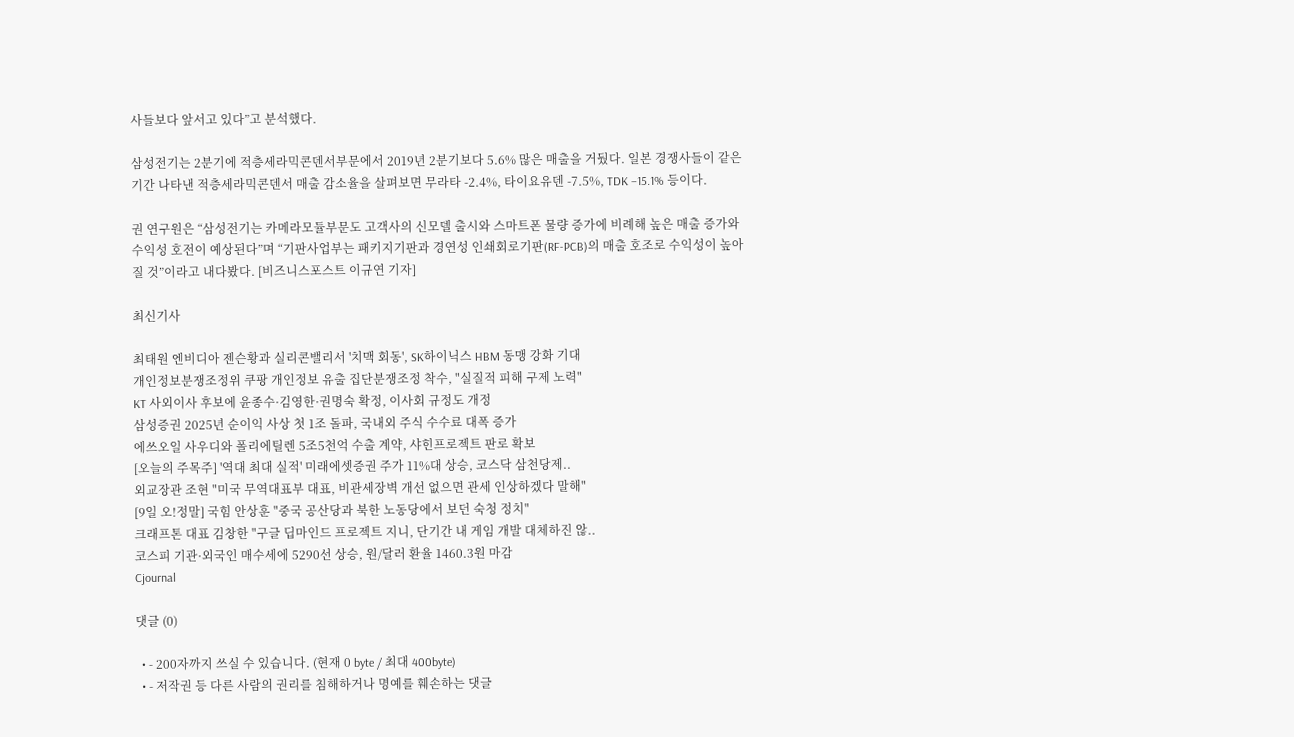사들보다 앞서고 있다”고 분석했다.

삼성전기는 2분기에 적층세라믹콘덴서부문에서 2019년 2분기보다 5.6% 많은 매출을 거뒀다. 일본 경쟁사들이 같은 기간 나타낸 적층세라믹콘덴서 매출 감소율을 살펴보면 무라타 -2.4%, 타이요유덴 -7.5%, TDK –15.1% 등이다.

권 연구원은 “삼성전기는 카메라모듈부문도 고객사의 신모델 출시와 스마트폰 물량 증가에 비례해 높은 매출 증가와 수익성 호전이 예상된다”며 “기판사업부는 패키지기판과 경연성 인쇄회로기판(RF-PCB)의 매출 호조로 수익성이 높아질 것”이라고 내다봤다. [비즈니스포스트 이규연 기자]

최신기사

최태원 엔비디아 젠슨황과 실리콘밸리서 '치맥 회동', SK하이닉스 HBM 동맹 강화 기대
개인정보분쟁조정위 쿠팡 개인정보 유출 집단분쟁조정 착수, "실질적 피해 구제 노력"
KT 사외이사 후보에 윤종수·김영한·권명숙 확정, 이사회 규정도 개정
삼성증권 2025년 순이익 사상 첫 1조 돌파, 국내외 주식 수수료 대폭 증가
에쓰오일 사우디와 폴리에틸렌 5조5천억 수출 계약, 샤힌프로젝트 판로 확보
[오늘의 주목주] '역대 최대 실적' 미래에셋증권 주가 11%대 상승, 코스닥 삼천당제..
외교장관 조현 "미국 무역대표부 대표, 비관세장벽 개선 없으면 관세 인상하겠다 말해"
[9일 오!정말] 국힘 안상훈 "중국 공산당과 북한 노동당에서 보던 숙청 정치"
크래프톤 대표 김창한 "구글 딥마인드 프로젝트 지니, 단기간 내 게임 개발 대체하진 않..
코스피 기관·외국인 매수세에 5290선 상승, 원/달러 환율 1460.3원 마감
Cjournal

댓글 (0)

  • - 200자까지 쓰실 수 있습니다. (현재 0 byte / 최대 400byte)
  • - 저작권 등 다른 사람의 권리를 침해하거나 명예를 훼손하는 댓글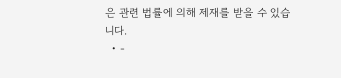은 관련 법률에 의해 제재를 받을 수 있습니다.
  • -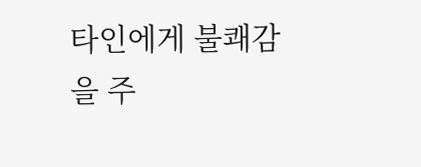타인에게 불쾌감을 주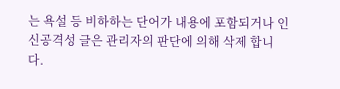는 욕설 등 비하하는 단어가 내용에 포함되거나 인신공격성 글은 관리자의 판단에 의해 삭제 합니다.